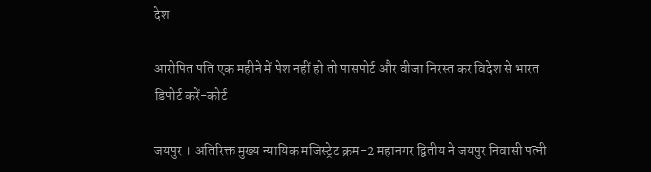देश

आरोपित पति एक महीने में पेश नहीं हो तो पासपोर्ट और वीजा निरस्त कर विदेश से भारत डिपोर्ट करें-कोर्ट

जयपुर । अतिरिक्त मुख्य न्यायिक मजिस्ट्रेट क्रम-2 महानगर द्वितीय ने जयपुर निवासी पत्नी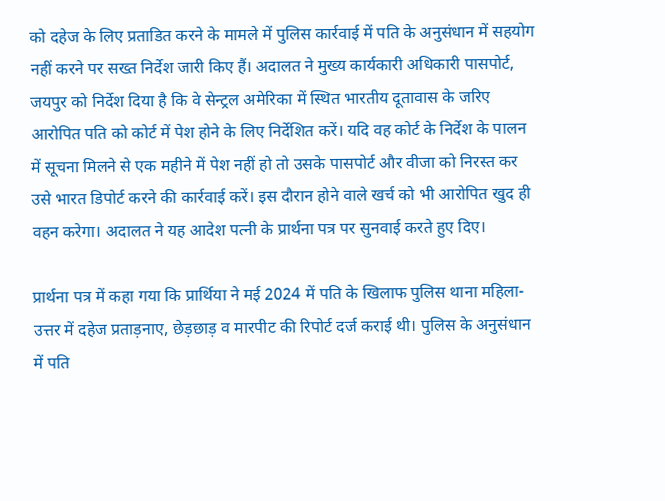को दहेज के लिए प्रताडित करने के मामले में पुलिस कार्रवाई में पति के अनुसंधान में सहयोग नहीं करने पर सख्त निर्देश जारी किए हैं। अदालत ने मुख्य कार्यकारी अधिकारी पासपोर्ट, जयपुर को निर्देश दिया है कि वे सेन्ट्रल अमेरिका में स्थित भारतीय दूतावास के जरिए आरोपित पति को कोर्ट में पेश होने के लिए निर्देशित करें। यदि वह कोर्ट के निर्देश के पालन में सूचना मिलने से एक महीने में पेश नहीं हो तो उसके पासपोर्ट और वीजा को निरस्त कर उसे भारत डिपोर्ट करने की कार्रवाई करें। इस दौरान होने वाले खर्च को भी आरोपित खुद ही वहन करेगा। अदालत ने यह आदेश पत्नी के प्रार्थना पत्र पर सुनवाई करते हुए दिए।

प्रार्थना पत्र में कहा गया कि प्रार्थिया ने मई 2024 में पति के खिलाफ पुलिस थाना महिला-उत्तर में दहेज प्रताड़नाए, छेड़छाड़ व मारपीट की रिपोर्ट दर्ज कराई थी। पुलिस के अनुसंधान में पति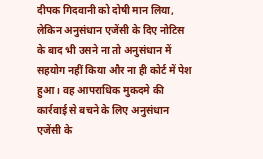दीपक गिदवानी को दोषी मान लिया, लेकिन अनुसंधान एजेंसी के दिए नोटिस के बाद भी उसने ना तो अनुसंधान में सहयोग नहीं किया और ना ही कोर्ट में पेश हुआ। वह आपराधिक मुकदमे की कार्रवाई से बचने के लिए अनुसंधान एजेंसी के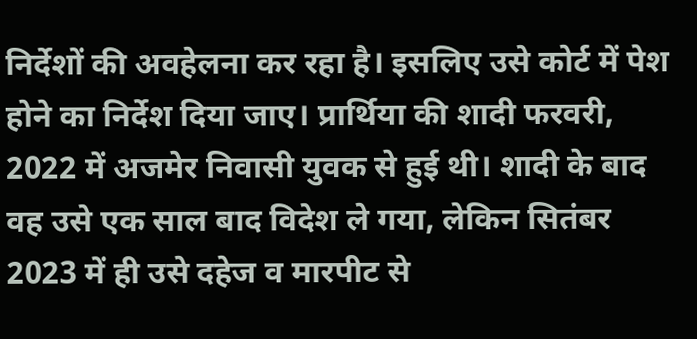निर्देशों की अवहेलना कर रहा है। इसलिए उसे कोर्ट में पेश होने का निर्देश दिया जाए। प्रार्थिया की शादी फरवरी, 2022 में अजमेर निवासी युवक से हुई थी। शादी के बाद वह उसे एक साल बाद विदेश ले गया, लेकिन सितंबर 2023 में ही उसे दहेज व मारपीट से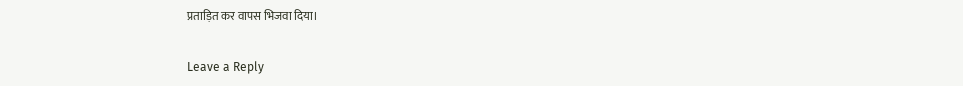प्रताड़ित कर वापस भिजवा दिया।

Leave a Reply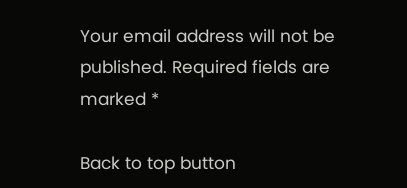Your email address will not be published. Required fields are marked *

Back to top button